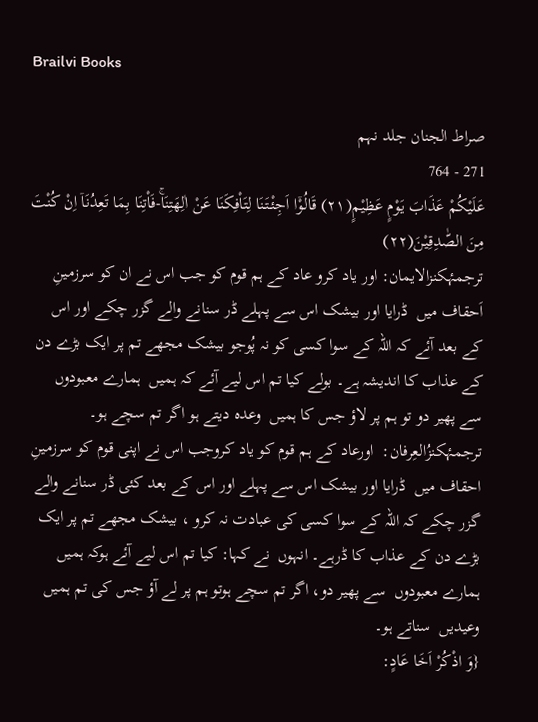Brailvi Books

صراط الجنان جلد نہم
271 - 764
عَلَیْكُمْ عَذَابَ یَوْمٍ عَظِیْمٍ(۲۱) قَالُوْۤا اَجِئْتَنَا لِتَاْفِكَنَا عَنْ اٰلِهَتِنَاۚ-فَاْتِنَا بِمَا تَعِدُنَاۤ اِنْ كُنْتَ مِنَ الصّٰدِقِیْنَ(۲۲)
ترجمۂکنزالایمان: اور یاد کرو عاد کے ہم قوم کو جب اس نے ان کو سرزمینِ اَحقاف میں  ڈرایا اور بیشک اس سے پہلے ڈر سنانے والے گزر چکے اور اس کے بعد آئے کہ اللہ کے سوا کسی کو نہ پُوجو بیشک مجھے تم پر ایک بڑے دن کے عذاب کا اندیشہ ہے۔ بولے کیا تم اس لیے آئے کہ ہمیں  ہمارے معبودوں  سے پھیر دو تو ہم پر لاؤ جس کا ہمیں  وعدہ دیتے ہو اگر تم سچے ہو۔
ترجمۂکنزُالعِرفان:  اورعاد کے ہم قوم کو یاد کروجب اس نے اپنی قوم کو سرزمینِ احقاف میں  ڈرایا اور بیشک اس سے پہلے اور اس کے بعد کئی ڈر سنانے والے گزر چکے کہ اللہ کے سوا کسی کی عبادت نہ کرو ، بیشک مجھے تم پر ایک بڑے دن کے عذاب کا ڈرہے۔ انہوں  نے کہا: کیا تم اس لیے آئے ہوکہ ہمیں  ہمارے معبودوں  سے پھیر دو، اگر تم سچے ہوتو ہم پر لے آؤ جس کی تم ہمیں  وعیدیں  سناتے ہو۔
{وَ اذْكُرْ اَخَا عَادٍ: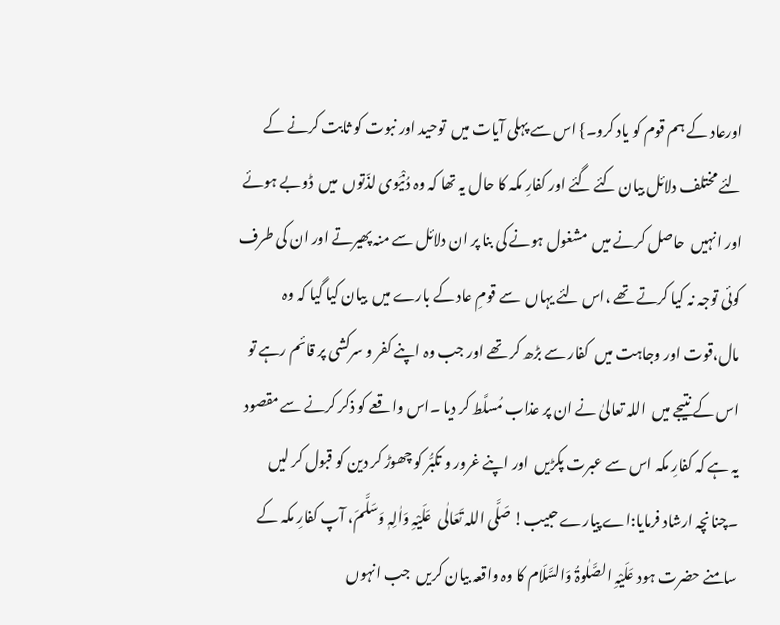اورعاد کے ہم قوم کو یاد کرو۔} اس سے پہلی آیات میں  توحید اور نبوت کو ثابت کرنے کے لئے مختلف دلائل بیان کئے گئے اور کفارِ مکہ کا حال یہ تھا کہ وہ دُنْیَوی لذّتوں  میں  ڈوبے ہوئے اور انہیں  حاصل کرنے میں  مشغول ہونے کی بنا پر ان دلائل سے منہ پھیرتے اور ان کی طرف کوئی توجہ نہ کیا کرتے تھے ،اس لئے یہاں  سے قومِ عاد کے بارے میں  بیان کیا گیا کہ وہ مال،قوت اور وجاہت میں  کفار سے بڑھ کر تھے اور جب وہ اپنے کفر و سرکشی پر قائم رہے تو اس کے نتیجے میں  اللہ تعالیٰ نے ان پر عذاب مُسلَّط کر دیا ۔اس واقعے کو ذکر کرنے سے مقصود یہ ہے کہ کفارِ مکہ اس سے عبرت پکڑیں  اور اپنے غرور و تکبُّر کو چھوڑ کر دین کو قبول کر لیں  ۔چنانچہ ارشاد فرمایا:اے پیارے حبیب! صَلَّی اللہ تَعَالٰی  عَلَیْہِ وَاٰلِہٖ وَسَلَّمَ، آپ کفارِ مکہ کے سامنے حضرت ہود عَلَیْہِ الصَّلٰوۃُ وَالسَّلَام کا وہ واقعہ بیان کریں  جب انہوں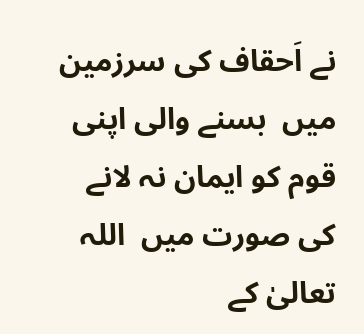نے اَحقاف کی سرزمین میں  بسنے والی اپنی قوم کو ایمان نہ لانے کی صورت میں  اللہ تعالیٰ کے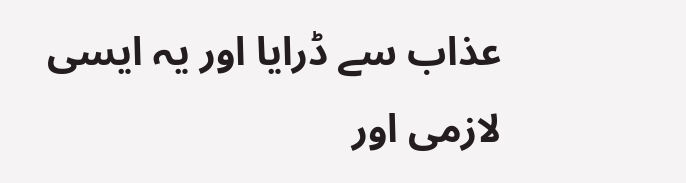عذاب سے ڈرایا اور یہ ایسی لازمی اور